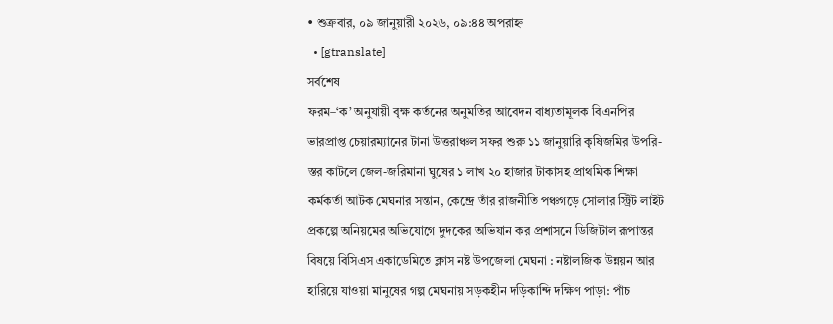• শুক্রবার, ০৯ জানুয়ারী ২০২৬, ০৯:৪৪ অপরাহ্ন
  • [gtranslate]
সর্বশেষ
ফরম–‘ক’ অনুযায়ী বৃক্ষ কর্তনের অনুমতির আবেদন বাধ্যতামূলক বিএনপির ভারপ্রাপ্ত চেয়ারম্যানের টানা উত্তরাঞ্চল সফর শুরু ১১ জানুয়ারি কৃষিজমির উপরি-স্তর কাটলে জেল-জরিমানা ঘুষের ১ লাখ ২০ হাজার টাকাসহ প্রাথমিক শিক্ষা কর্মকর্তা আটক মেঘনার সন্তান, কেন্দ্রে তাঁর রাজনীতি পঞ্চগড়ে সোলার স্ট্রিট লাইট প্রকল্পে অনিয়মের অভিযোগে দুদকের অভিযান কর প্রশাসনে ডিজিটাল রূপান্তর বিষয়ে বিসিএস একাডেমিতে ক্লাস নষ্ট উপজেলা মেঘনা : নষ্টালজিক উন্নয়ন আর হারিয়ে যাওয়া মানুষের গল্প মেঘনায় সড়কহীন দড়িকান্দি দক্ষিণ পাড়া: পাঁচ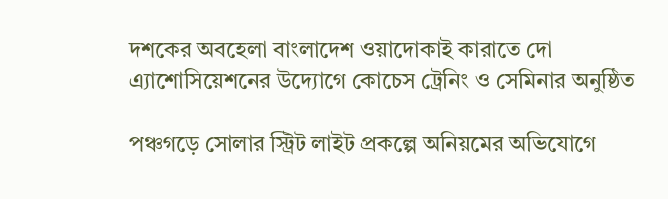দশকের অবহেলা বাংলাদেশ ওয়াদোকাই কারাতে দো এ্যাশোসিয়েশনের উদ্যোগে কোচেস ট্রেনিং ও সেমিনার অনুষ্ঠিত

পঞ্চগড়ে সোলার স্ট্রিট লাইট প্রকল্পে অনিয়মের অভিযোগে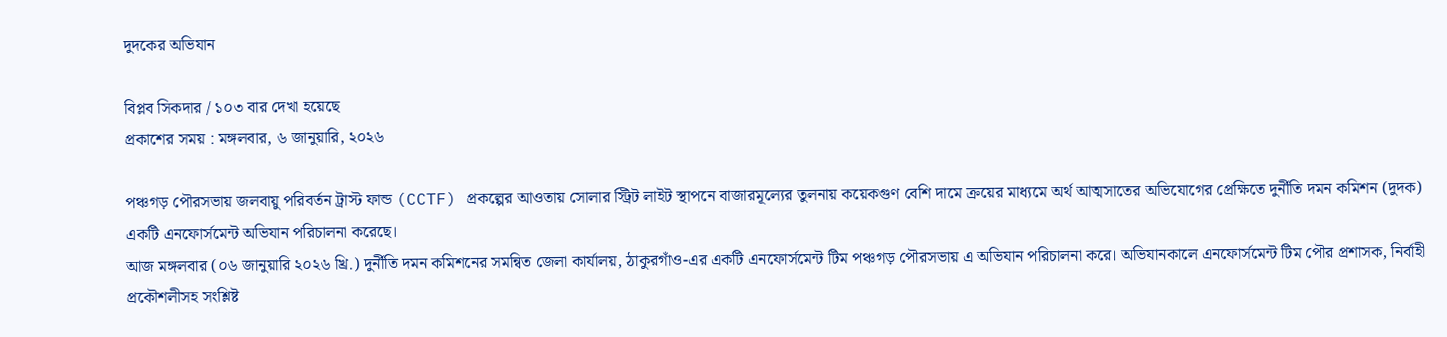দুদকের অভিযান

বিপ্লব সিকদার / ১০৩ বার দেখা হয়েছে
প্রকাশের সময় : মঙ্গলবার, ৬ জানুয়ারি, ২০২৬

পঞ্চগড় পৌরসভায় জলবায়ু পরিবর্তন ট্রাস্ট ফান্ড (CCTF) প্রকল্পের আওতায় সোলার স্ট্রিট লাইট স্থাপনে বাজারমূল্যের তুলনায় কয়েকগুণ বেশি দামে ক্রয়ের মাধ্যমে অর্থ আত্মসাতের অভিযোগের প্রেক্ষিতে দুর্নীতি দমন কমিশন (দুদক) একটি এনফোর্সমেন্ট অভিযান পরিচালনা করেছে।
আজ মঙ্গলবার (০৬ জানুয়ারি ২০২৬ খ্রি.) দুর্নীতি দমন কমিশনের সমন্বিত জেলা কার্যালয়, ঠাকুরগাঁও-এর একটি এনফোর্সমেন্ট টিম পঞ্চগড় পৌরসভায় এ অভিযান পরিচালনা করে। অভিযানকালে এনফোর্সমেন্ট টিম পৌর প্রশাসক, নির্বাহী প্রকৌশলীসহ সংশ্লিষ্ট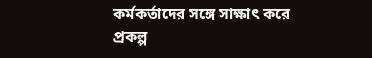কর্মকর্তাদের সঙ্গে সাক্ষাৎ করে প্রকল্প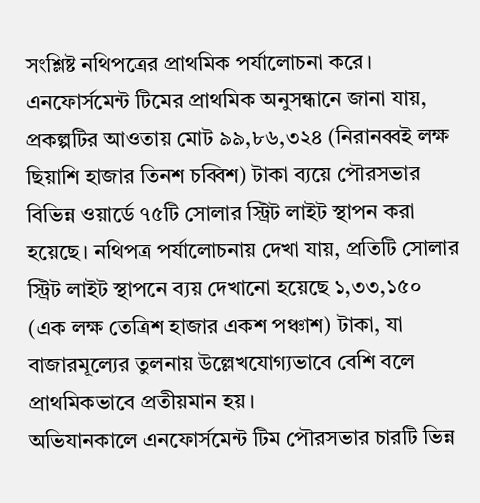সংশ্লিষ্ট নথিপত্রের প্রাথমিক পর্যালোচনা করে।
এনফোর্সমেন্ট টিমের প্রাথমিক অনুসন্ধানে জানা যায়, প্রকল্পটির আওতায় মোট ৯৯,৮৬,৩২৪ (নিরানব্বই লক্ষ ছিয়াশি হাজার তিনশ চব্বিশ) টাকা ব্যয়ে পৌরসভার বিভিন্ন ওয়ার্ডে ৭৫টি সোলার স্ট্রিট লাইট স্থাপন করা হয়েছে। নথিপত্র পর্যালোচনায় দেখা যায়, প্রতিটি সোলার স্ট্রিট লাইট স্থাপনে ব্যয় দেখানো হয়েছে ১,৩৩,১৫০ (এক লক্ষ তেত্রিশ হাজার একশ পঞ্চাশ) টাকা, যা বাজারমূল্যের তুলনায় উল্লেখযোগ্যভাবে বেশি বলে প্রাথমিকভাবে প্রতীয়মান হয়।
অভিযানকালে এনফোর্সমেন্ট টিম পৌরসভার চারটি ভিন্ন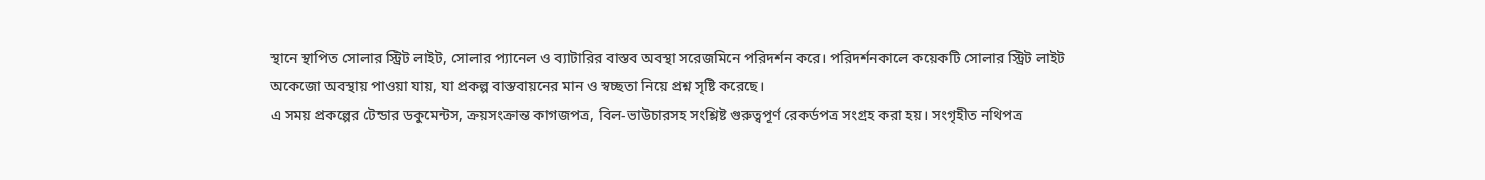স্থানে স্থাপিত সোলার স্ট্রিট লাইট, সোলার প্যানেল ও ব্যাটারির বাস্তব অবস্থা সরেজমিনে পরিদর্শন করে। পরিদর্শনকালে কয়েকটি সোলার স্ট্রিট লাইট অকেজো অবস্থায় পাওয়া যায়, যা প্রকল্প বাস্তবায়নের মান ও স্বচ্ছতা নিয়ে প্রশ্ন সৃষ্টি করেছে।
এ সময় প্রকল্পের টেন্ডার ডকুমেন্টস, ক্রয়সংক্রান্ত কাগজপত্র, বিল-ভাউচারসহ সংশ্লিষ্ট গুরুত্বপূর্ণ রেকর্ডপত্র সংগ্রহ করা হয়। সংগৃহীত নথিপত্র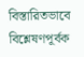বিস্তারিতভাবে বিশ্লেষণপূর্বক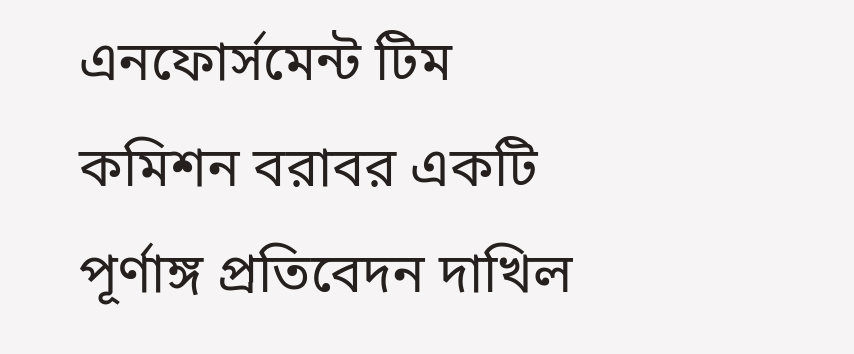এনফোর্সমেন্ট টিম কমিশন বরাবর একটি পূর্ণাঙ্গ প্রতিবেদন দাখিল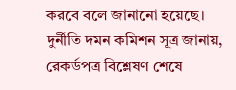করবে বলে জানানো হয়েছে।
দুর্নীতি দমন কমিশন সূত্র জানায়, রেকর্ডপত্র বিশ্লেষণ শেষে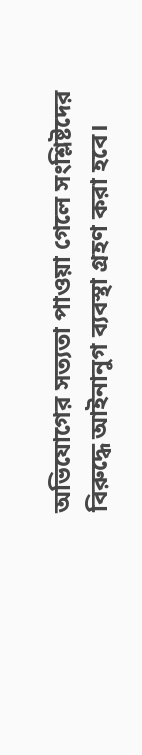অভিযোগের সত্যতা পাওয়া গেলে সংশ্লিষ্টদের বিরুদ্ধে আইনানুগ ব্যবস্থা গ্রহণ করা হবে।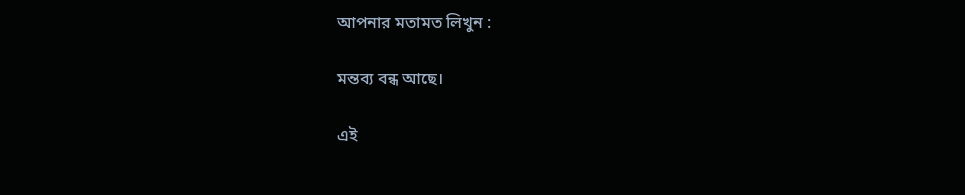আপনার মতামত লিখুন :

মন্তব্য বন্ধ আছে।

এই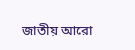জাতীয় আরো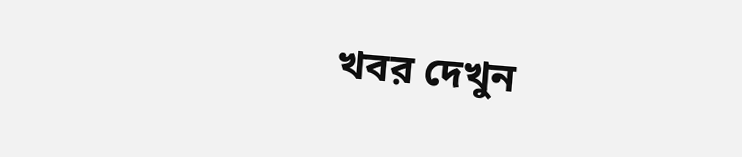খবর দেখুন